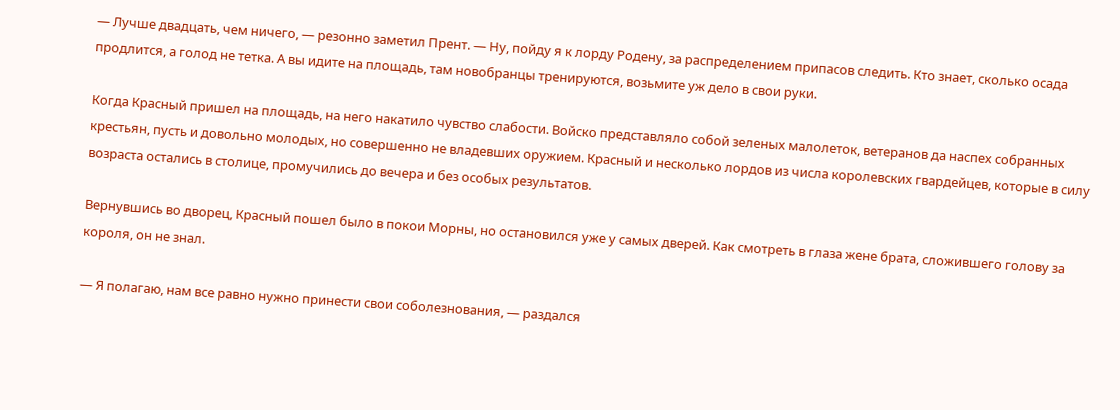— Лучше двадцать, чем ничего, — резонно заметил Прент. — Ну, пойду я к лорду Родену, за распределением припасов следить. Кто знает, сколько осада продлится, а голод не тетка. А вы идите на площадь, там новобранцы тренируются, возьмите уж дело в свои руки.

Когда Красный пришел на площадь, на него накатило чувство слабости. Войско представляло собой зеленых малолеток, ветеранов да наспех собранных крестьян, пусть и довольно молодых, но совершенно не владевших оружием. Красный и несколько лордов из числа королевских гвардейцев, которые в силу возраста остались в столице, промучились до вечера и без особых результатов.

Вернувшись во дворец, Красный пошел было в покои Морны, но остановился уже у самых дверей. Как смотреть в глаза жене брата, сложившего голову за короля, он не знал.

— Я полагаю, нам все равно нужно принести свои соболезнования, — раздался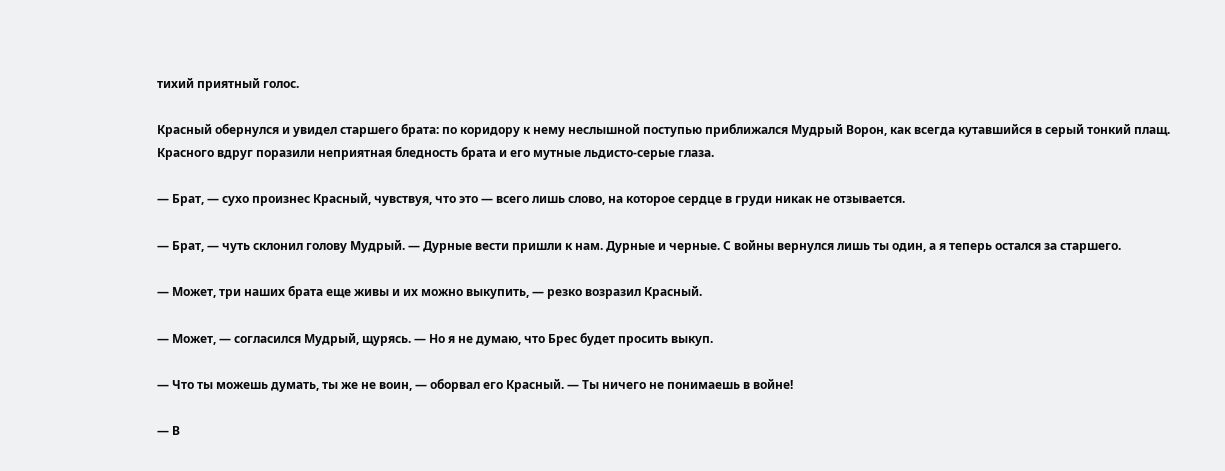тихий приятный голос.

Красный обернулся и увидел старшего брата: по коридору к нему неслышной поступью приближался Мудрый Ворон, как всегда кутавшийся в серый тонкий плащ. Красного вдруг поразили неприятная бледность брата и его мутные льдисто-серые глаза.

— Брат, — сухо произнес Красный, чувствуя, что это — всего лишь слово, на которое сердце в груди никак не отзывается.

— Брат, — чуть склонил голову Мудрый. — Дурные вести пришли к нам. Дурные и черные. С войны вернулся лишь ты один, а я теперь остался за старшего.

— Может, три наших брата еще живы и их можно выкупить, — резко возразил Красный.

— Может, — согласился Мудрый, щурясь. — Но я не думаю, что Брес будет просить выкуп.

— Что ты можешь думать, ты же не воин, — оборвал его Красный. — Ты ничего не понимаешь в войне!

— В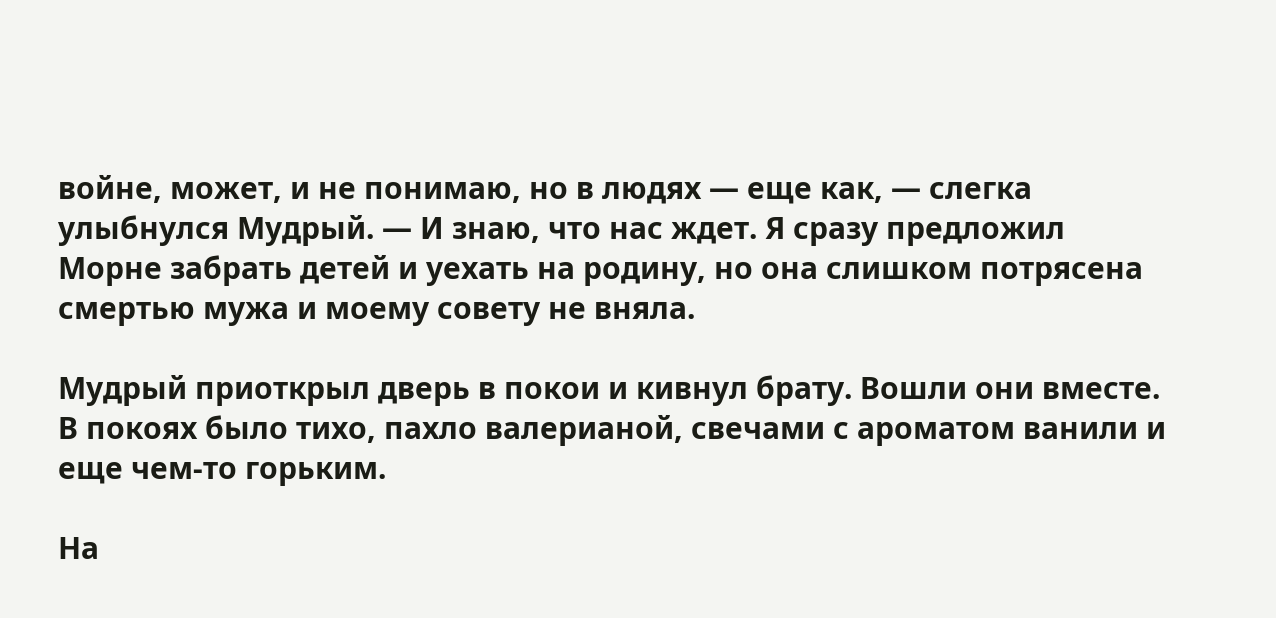войне, может, и не понимаю, но в людях — еще как, — слегка улыбнулся Мудрый. — И знаю, что нас ждет. Я сразу предложил Морне забрать детей и уехать на родину, но она слишком потрясена смертью мужа и моему совету не вняла.

Мудрый приоткрыл дверь в покои и кивнул брату. Вошли они вместе. В покоях было тихо, пахло валерианой, свечами с ароматом ванили и еще чем-то горьким.

На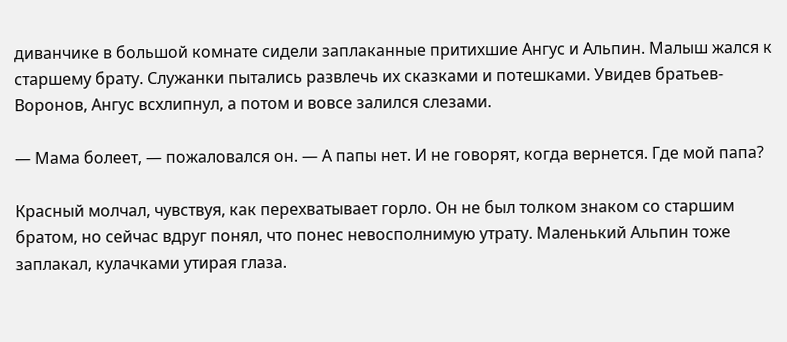диванчике в большой комнате сидели заплаканные притихшие Ангус и Альпин. Малыш жался к старшему брату. Служанки пытались развлечь их сказками и потешками. Увидев братьев-Воронов, Ангус всхлипнул, а потом и вовсе залился слезами.

— Мама болеет, — пожаловался он. — А папы нет. И не говорят, когда вернется. Где мой папа?

Красный молчал, чувствуя, как перехватывает горло. Он не был толком знаком со старшим братом, но сейчас вдруг понял, что понес невосполнимую утрату. Маленький Альпин тоже заплакал, кулачками утирая глаза.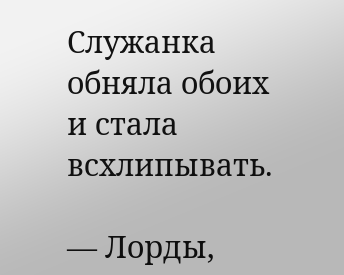Служанка обняла обоих и стала всхлипывать.

— Лорды,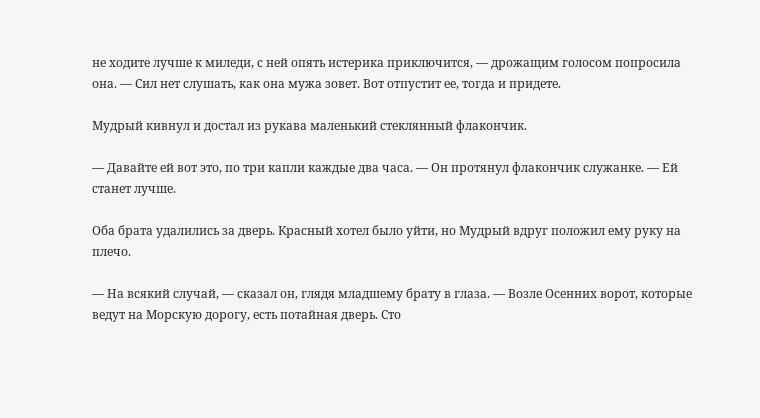не ходите лучше к миледи, с ней опять истерика приключится, — дрожащим голосом попросила она. — Сил нет слушать, как она мужа зовет. Вот отпустит ее, тогда и придете.

Мудрый кивнул и достал из рукава маленький стеклянный флакончик.

— Давайте ей вот это, по три капли каждые два часа. — Он протянул флакончик служанке. — Ей станет лучше.

Оба брата удалились за дверь. Красный хотел было уйти, но Мудрый вдруг положил ему руку на плечо.

— На всякий случай, — сказал он, глядя младшему брату в глаза. — Возле Осенних ворот, которые ведут на Морскую дорогу, есть потайная дверь. Сто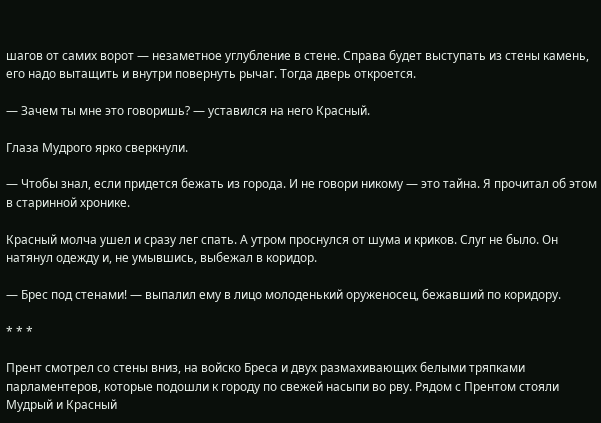шагов от самих ворот — незаметное углубление в стене. Справа будет выступать из стены камень, его надо вытащить и внутри повернуть рычаг. Тогда дверь откроется.

— Зачем ты мне это говоришь? — уставился на него Красный.

Глаза Мудрого ярко сверкнули.

— Чтобы знал, если придется бежать из города. И не говори никому — это тайна. Я прочитал об этом в старинной хронике.

Красный молча ушел и сразу лег спать. А утром проснулся от шума и криков. Слуг не было. Он натянул одежду и, не умывшись, выбежал в коридор.

— Брес под стенами! — выпалил ему в лицо молоденький оруженосец, бежавший по коридору.

* * *

Прент смотрел со стены вниз, на войско Бреса и двух размахивающих белыми тряпками парламентеров, которые подошли к городу по свежей насыпи во рву. Рядом с Прентом стояли Мудрый и Красный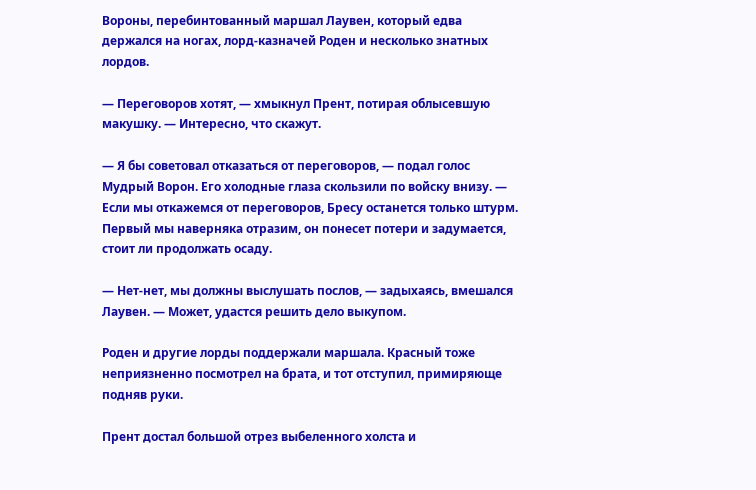Вороны, перебинтованный маршал Лаувен, который едва держался на ногах, лорд-казначей Роден и несколько знатных лордов.

— Переговоров хотят, — хмыкнул Прент, потирая облысевшую макушку. — Интересно, что скажут.

— Я бы советовал отказаться от переговоров, — подал голос Мудрый Ворон. Его холодные глаза скользили по войску внизу. — Если мы откажемся от переговоров, Бресу останется только штурм. Первый мы наверняка отразим, он понесет потери и задумается, стоит ли продолжать осаду.

— Нет-нет, мы должны выслушать послов, — задыхаясь, вмешался Лаувен. — Может, удастся решить дело выкупом.

Роден и другие лорды поддержали маршала. Красный тоже неприязненно посмотрел на брата, и тот отступил, примиряюще подняв руки.

Прент достал большой отрез выбеленного холста и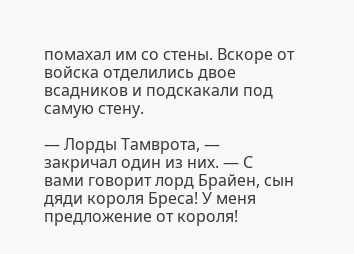помахал им со стены. Вскоре от войска отделились двое всадников и подскакали под самую стену.

— Лорды Тамврота, — закричал один из них. — С вами говорит лорд Брайен, сын дяди короля Бреса! У меня предложение от короля!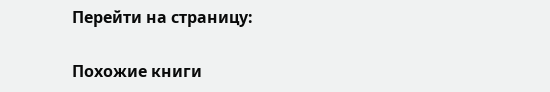Перейти на страницу:

Похожие книги